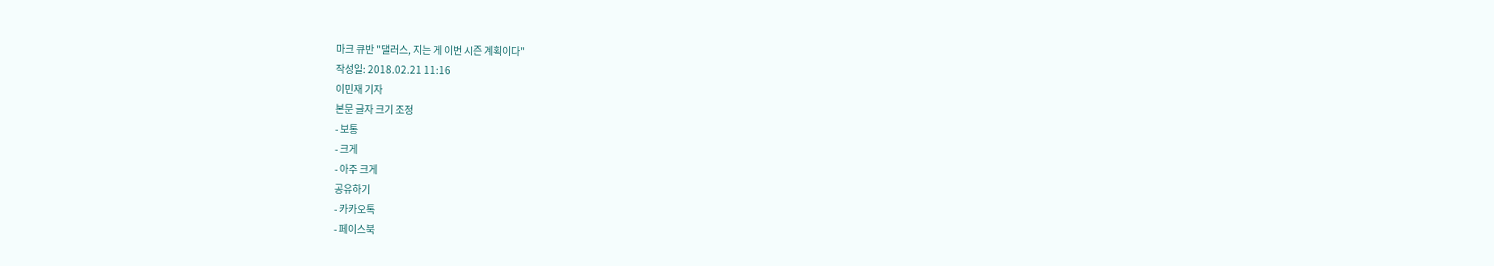마크 큐반 "댈러스, 지는 게 이번 시즌 계획이다"
작성일: 2018.02.21 11:16
이민재 기자
본문 글자 크기 조정
- 보통
- 크게
- 아주 크게
공유하기
- 카카오톡
- 페이스북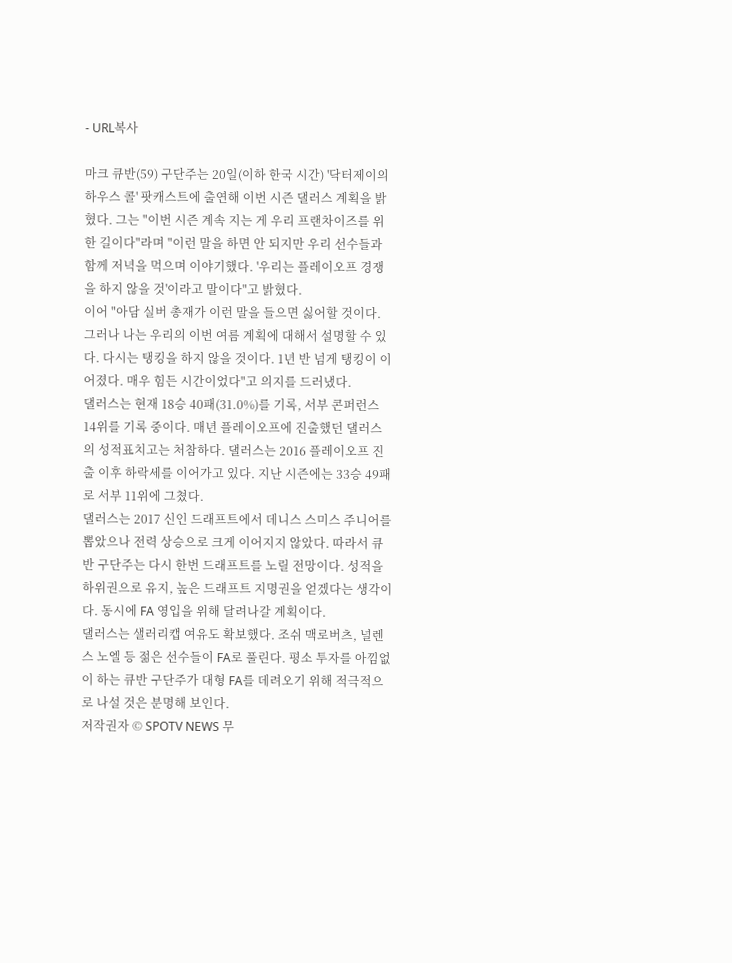- URL복사

마크 큐반(59) 구단주는 20일(이하 한국 시간) '닥터제이의 하우스 콜' 팟캐스트에 출연해 이번 시즌 댈러스 계획을 밝혔다. 그는 "이번 시즌 계속 지는 게 우리 프랜차이즈를 위한 길이다"라며 "이런 말을 하면 안 되지만 우리 선수들과 함께 저녁을 먹으며 이야기했다. '우리는 플레이오프 경쟁을 하지 않을 것'이라고 말이다"고 밝혔다.
이어 "아담 실버 총재가 이런 말을 들으면 싫어할 것이다. 그러나 나는 우리의 이번 여름 계획에 대해서 설명할 수 있다. 다시는 탱킹을 하지 않을 것이다. 1년 반 넘게 탱킹이 이어졌다. 매우 힘든 시간이었다"고 의지를 드러냈다.
댈러스는 현재 18승 40패(31.0%)를 기록, 서부 콘퍼런스 14위를 기록 중이다. 매년 플레이오프에 진출했던 댈러스의 성적표치고는 처참하다. 댈러스는 2016 플레이오프 진출 이후 하락세를 이어가고 있다. 지난 시즌에는 33승 49패로 서부 11위에 그쳤다.
댈러스는 2017 신인 드래프트에서 데니스 스미스 주니어를 뽑았으나 전력 상승으로 크게 이어지지 않았다. 따라서 큐반 구단주는 다시 한번 드래프트를 노릴 전망이다. 성적을 하위권으로 유지, 높은 드래프트 지명권을 얻겠다는 생각이다. 동시에 FA 영입을 위해 달려나갈 계획이다.
댈러스는 샐러리캡 여유도 확보했다. 조쉬 맥로버츠, 널렌스 노엘 등 젊은 선수들이 FA로 풀린다. 평소 투자를 아낌없이 하는 큐반 구단주가 대형 FA를 데려오기 위해 적극적으로 나설 것은 분명해 보인다.
저작권자 © SPOTV NEWS 무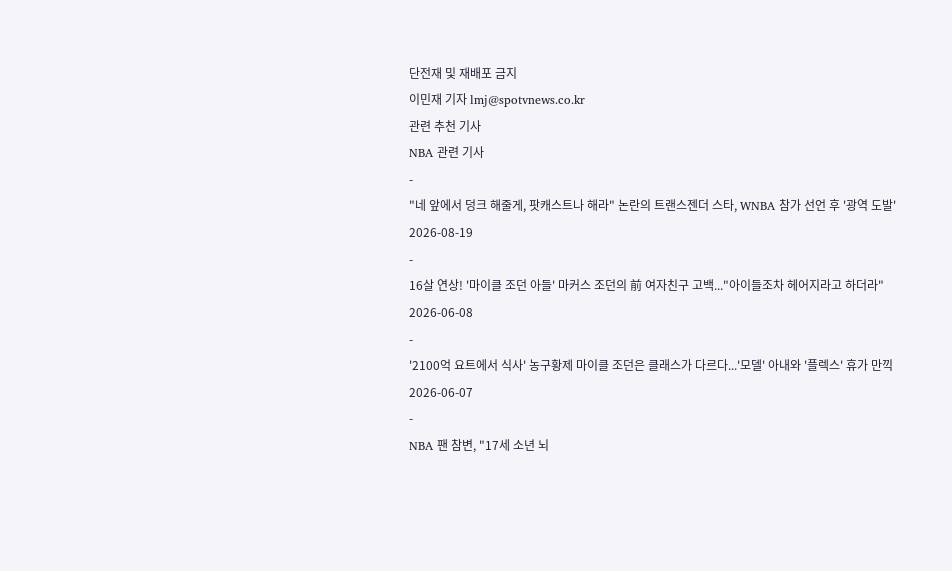단전재 및 재배포 금지
이민재 기자 lmj@spotvnews.co.kr
관련 추천 기사
NBA 관련 기사
-
"네 앞에서 덩크 해줄게, 팟캐스트나 해라" 논란의 트랜스젠더 스타, WNBA 참가 선언 후 '광역 도발'
2026-08-19
-
16살 연상! '마이클 조던 아들' 마커스 조던의 前 여자친구 고백..."아이들조차 헤어지라고 하더라"
2026-06-08
-
'2100억 요트에서 식사' 농구황제 마이클 조던은 클래스가 다르다...'모델' 아내와 '플렉스' 휴가 만끽
2026-06-07
-
NBA 팬 참변, "17세 소년 뇌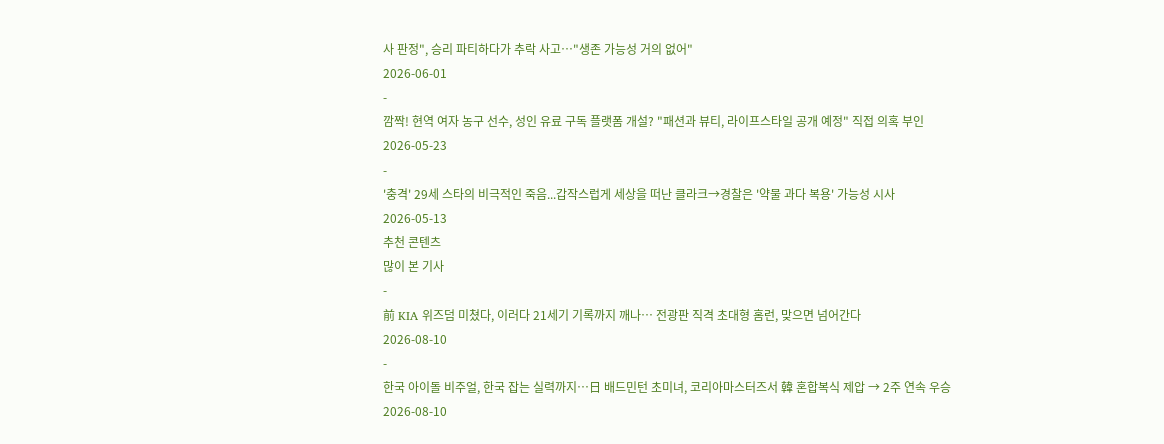사 판정", 승리 파티하다가 추락 사고…"생존 가능성 거의 없어"
2026-06-01
-
깜짝! 현역 여자 농구 선수, 성인 유료 구독 플랫폼 개설? "패션과 뷰티, 라이프스타일 공개 예정" 직접 의혹 부인
2026-05-23
-
'충격' 29세 스타의 비극적인 죽음...갑작스럽게 세상을 떠난 클라크→경찰은 '약물 과다 복용' 가능성 시사
2026-05-13
추천 콘텐츠
많이 본 기사
-
前 KIA 위즈덤 미쳤다, 이러다 21세기 기록까지 깨나… 전광판 직격 초대형 홈런, 맞으면 넘어간다
2026-08-10
-
한국 아이돌 비주얼, 한국 잡는 실력까지…日 배드민턴 초미녀, 코리아마스터즈서 韓 혼합복식 제압 → 2주 연속 우승
2026-08-10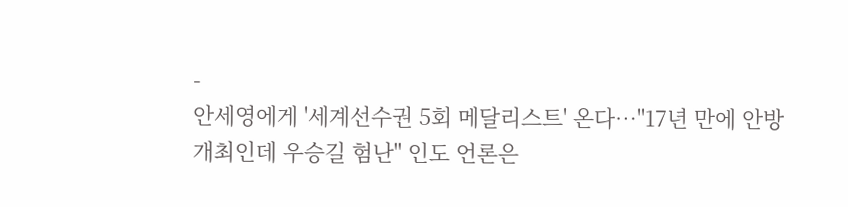-
안세영에게 '세계선수권 5회 메달리스트' 온다…"17년 만에 안방 개최인데 우승길 험난" 인도 언론은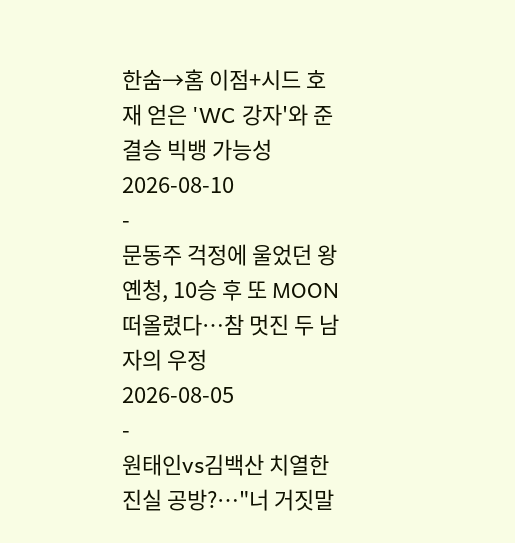한숨→홈 이점+시드 호재 얻은 'WC 강자'와 준결승 빅뱅 가능성
2026-08-10
-
문동주 걱정에 울었던 왕옌청, 10승 후 또 MOON 떠올렸다…참 멋진 두 남자의 우정
2026-08-05
-
원태인vs김백산 치열한 진실 공방?…"너 거짓말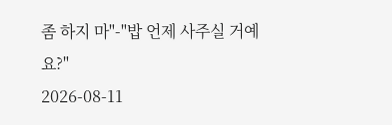좀 하지 마"-"밥 언제 사주실 거예요?"
2026-08-11